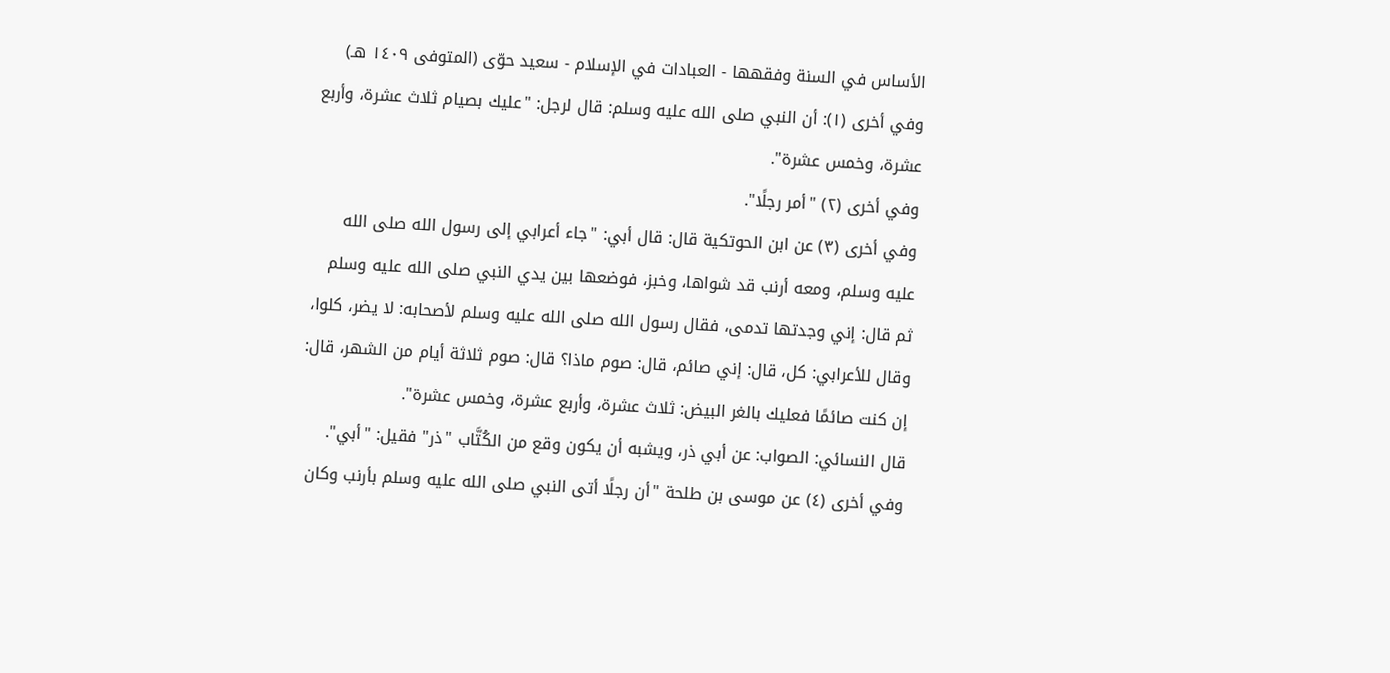الأساس في السنة وفقهها - العبادات في الإسلام - سعيد حوّى (المتوفى ١٤٠٩ هـ)
وفي أخرى (١): أن النبي صلى الله عليه وسلم: قال لرجل: "عليك بصيام ثلاث عشرة، وأربع عشرة، وخمس عشرة".
وفي أخرى (٢) "أمر رجلًا".
وفي أخرى (٣) عن ابن الحوتكية قال: قال أبي: "جاء أعرابي إلى رسول الله صلى الله عليه وسلم، ومعه أرنب قد شواها، وخبز، فوضعها بين يدي النبي صلى الله عليه وسلم ثم قال: إني وجدتها تدمى، فقال رسول الله صلى الله عليه وسلم لأصحابه: لا يضر، كلوا، وقال للأعرابي: كل، قال: إني صائم، قال: صوم ماذا؟ قال: صوم ثلاثة أيام من الشهر، قال: إن كنت صائمًا فعليك بالغر البيض: ثلاث عشرة، وأربع عشرة، وخمس عشرة".
قال النسائي: الصواب: عن أبي ذر، ويشبه أن يكون وقع من الكُتَّاب "ذر" فقيل: "أبي".
وفي أخرى (٤) عن موسى بن طلحة "أن رجلًا أتى النبي صلى الله عليه وسلم بأرنب وكان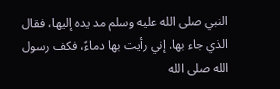النبي صلى الله عليه وسلم مد يده إليها، فقال الذي جاء بها. إني رأيت بها دماءً، فكف رسول الله صلى الله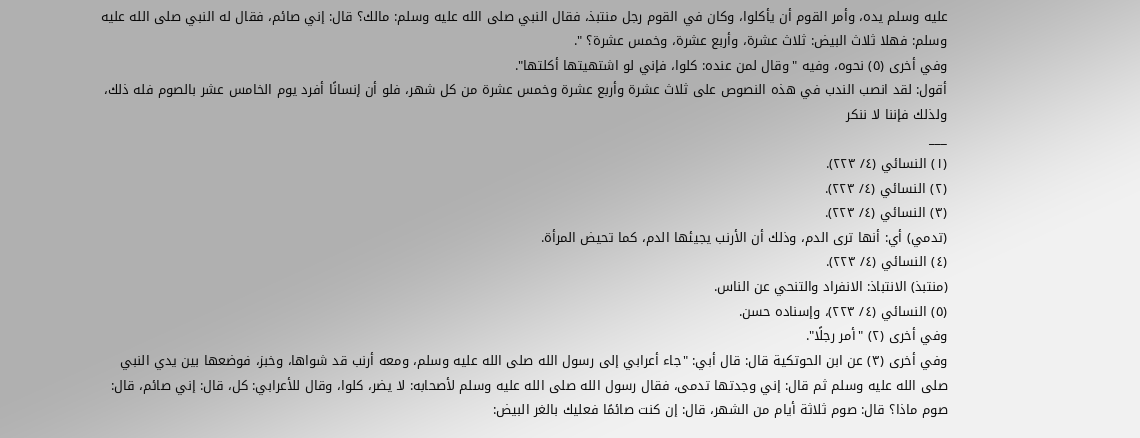عليه وسلم يده، وأمر القوم أن يأكلوا، وكان في القوم رجل منتبذ، فقال النبي صلى الله عليه وسلم: مالك؟ قال: إني صائم، فقال له النبي صلى الله عليه وسلم: فهلا ثلاث البيض: ثلاث عشرة، وأربع عشرة، وخمس عشرة؟ ".
وفي أخرى (٥) نحوه، وفيه "وقال لمن عنده: كلوا، فإني لو اشتهيتها أكلتها".
أقول: لقد انصب الندب في هذه النصوص على ثلاث عشرة وأربع عشرة وخمس عشرة من كل شهر، فلو أن إنسانًا أفرد يوم الخامس عشر بالصوم فله ذلك، ولذلك فإننا لا ننكر
___
(١) النسائي (٤/ ٢٢٣).
(٢) النسائي (٤/ ٢٢٣).
(٣) النسائي (٤/ ٢٢٣).
(تدمي) أي: أنها ترى الدم، وذلك أن الأرنب يجيئها الدم، كما تحيض المرأة.
(٤) النسائي (٤/ ٢٢٣).
(منتبذ) الانتباذ: الانفراد والتنحي عن الناس.
(٥) النسائي (٤/ ٢٢٣)، وإسناده حسن.
وفي أخرى (٢) "أمر رجلًا".
وفي أخرى (٣) عن ابن الحوتكية قال: قال أبي: "جاء أعرابي إلى رسول الله صلى الله عليه وسلم، ومعه أرنب قد شواها، وخبز، فوضعها بين يدي النبي صلى الله عليه وسلم ثم قال: إني وجدتها تدمى، فقال رسول الله صلى الله عليه وسلم لأصحابه: لا يضر، كلوا، وقال للأعرابي: كل، قال: إني صائم، قال: صوم ماذا؟ قال: صوم ثلاثة أيام من الشهر، قال: إن كنت صائمًا فعليك بالغر البيض: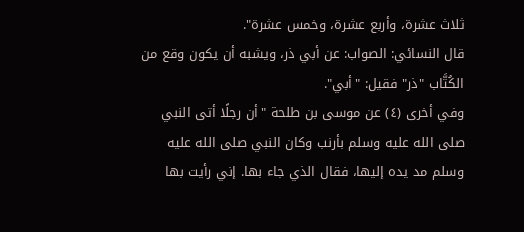ثلاث عشرة، وأربع عشرة، وخمس عشرة".
قال النسائي: الصواب: عن أبي ذر، ويشبه أن يكون وقع من الكُتَّاب "ذر" فقيل: "أبي".
وفي أخرى (٤) عن موسى بن طلحة "أن رجلًا أتى النبي صلى الله عليه وسلم بأرنب وكان النبي صلى الله عليه وسلم مد يده إليها، فقال الذي جاء بها. إني رأيت بها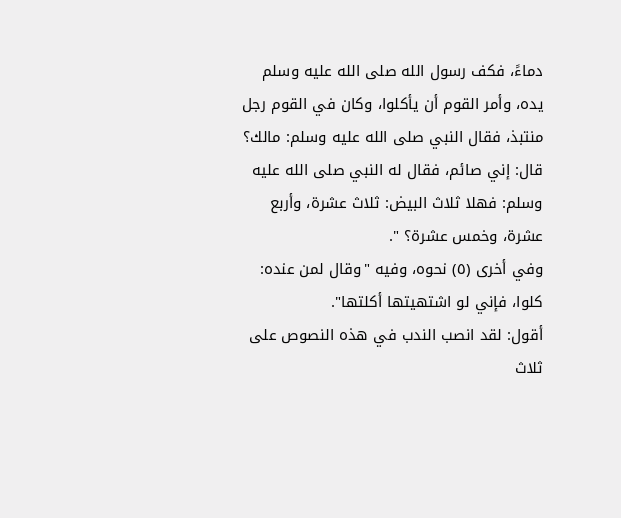دماءً، فكف رسول الله صلى الله عليه وسلم يده، وأمر القوم أن يأكلوا، وكان في القوم رجل منتبذ، فقال النبي صلى الله عليه وسلم: مالك؟ قال: إني صائم، فقال له النبي صلى الله عليه وسلم: فهلا ثلاث البيض: ثلاث عشرة، وأربع عشرة، وخمس عشرة؟ ".
وفي أخرى (٥) نحوه، وفيه "وقال لمن عنده: كلوا، فإني لو اشتهيتها أكلتها".
أقول: لقد انصب الندب في هذه النصوص على ثلاث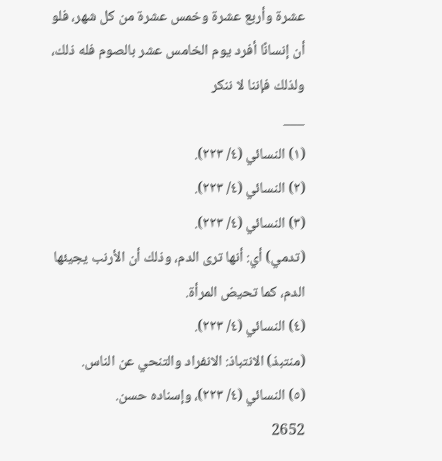عشرة وأربع عشرة وخمس عشرة من كل شهر، فلو أن إنسانًا أفرد يوم الخامس عشر بالصوم فله ذلك، ولذلك فإننا لا ننكر
___
(١) النسائي (٤/ ٢٢٣).
(٢) النسائي (٤/ ٢٢٣).
(٣) النسائي (٤/ ٢٢٣).
(تدمي) أي: أنها ترى الدم، وذلك أن الأرنب يجيئها الدم، كما تحيض المرأة.
(٤) النسائي (٤/ ٢٢٣).
(منتبذ) الانتباذ: الانفراد والتنحي عن الناس.
(٥) النسائي (٤/ ٢٢٣)، وإسناده حسن.
2652